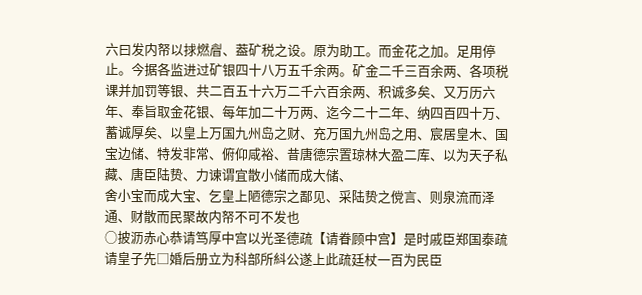六曰发内帑以捄燃睂、葢矿税之设。原为助工。而金花之加。足用停止。今据各监进过矿银四十八万五千余两。矿金二千三百余两、各项税课并加罚等银、共二百五十六万二千六百余两、积诚多矣、又万历六年、奉旨取金花银、每年加二十万两、迄今二十二年、纳四百四十万、蓄诚厚矣、以皇上万国九州岛之财、充万国九州岛之用、宸居皇木、国宝边储、特发非常、俯仰咸裕、昔唐德宗置琼林大盈二库、以为天子私藏、唐臣陆贽、力谏谓宜散小储而成大储、
舍小宝而成大宝、乞皇上陋德宗之鄙见、采陆贽之傥言、则泉流而泽通、财散而民聚故内帑不可不发也
○披沥赤心恭请笃厚中宫以光圣德疏【请眷顾中宫】是时戚臣郑国泰疏请皇子先□婚后册立为科部所紏公遂上此疏廷杖一百为民臣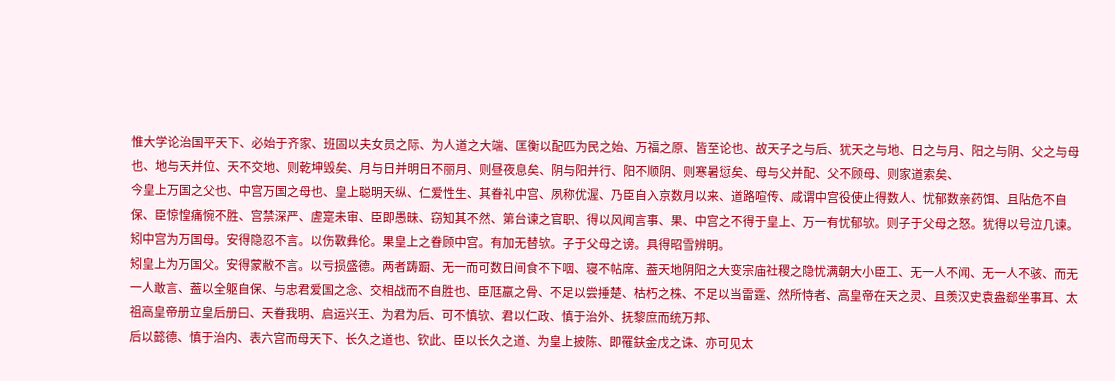惟大学论治国平天下、必始于齐家、班固以夫女员之际、为人道之大端、匡衡以配匹为民之始、万福之原、皆至论也、故天子之与后、犹天之与地、日之与月、阳之与阴、父之与母也、地与天并位、天不交地、则乾坤毁矣、月与日并明日不丽月、则昼夜息矣、阴与阳并行、阳不顺阴、则寒暑愆矣、母与父并配、父不顾母、则家道索矣、
今皇上万国之父也、中宫万国之母也、皇上聪明天纵、仁爱性生、其眷礼中宫、夙称优渥、乃臣自入京数月以来、道路喧传、咸谓中宫役使止得数人、忧郁数亲药饵、且阽危不自保、臣惊惶痛惋不胜、宫禁深严、虗寔未审、臣即愚昧、窃知其不然、第台谏之官职、得以风闻言事、果、中宫之不得于皇上、万一有忧郁欤。则子于父母之怒。犹得以号泣几谏。矧中宫为万国母。安得隐忍不言。以伤斁彝伦。果皇上之眷顾中宫。有加无替欤。子于父母之谤。具得昭雪辨明。
矧皇上为万国父。安得蒙敝不言。以亏损盛德。两者踌蹰、无一而可数日间食不下咽、寝不帖席、葢天地阴阳之大变宗庙社稷之隐忧满朝大小臣工、无一人不闻、无一人不骇、而无一人敢言、葢以全躯自保、与忠君爱国之念、交相战而不自胜也、臣尫羸之骨、不足以尝捶楚、枯朽之株、不足以当雷霆、然所恃者、高皇帝在天之灵、且羡汉史袁盎郄坐事耳、太祖高皇帝册立皇后册曰、天眷我明、启运兴王、为君为后、可不慎欤、君以仁政、慎于治外、抚黎庶而统万邦、
后以懿德、慎于治内、表六宫而母天下、长久之道也、钦此、臣以长久之道、为皇上披陈、即罹鈇金戊之诛、亦可见太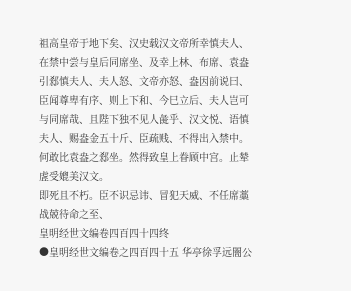祖高皇帝于地下矣、汉史载汉文帝所幸慎夫人、在禁中尝与皇后同席坐、及幸上林、布席、袁盎引郄慎夫人、夫人怒、文帝亦怒、盎因前说曰、臣闻尊卑有序、则上下和、今巳立后、夫人岂可与同席哉、且陛下独不见人彘乎、汉文悦、语慎夫人、赐盎金五十斤、臣疏贱、不得出入禁中。何敢比袁盎之郄坐。然得致皇上眷顾中宫。止辇虗受媲美汉文。
即死且不朽。臣不识忌讳、冒犯天威、不任席藁战兢待命之至、
皇明经世文编卷四百四十四终
●皇明经世文编卷之四百四十五 华亭徐孚远闇公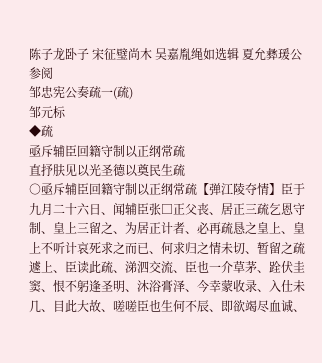陈子龙卧子 宋征璧尚木 吴嘉胤绳如选辑 夏允彝瑗公参阅
邹忠宪公奏疏一(疏)
邹元标
◆疏
亟斥辅臣回籍守制以正纲常疏
直抒肤见以光圣德以奠民生疏
○亟斥辅臣回籍守制以正纲常疏【弹江陵夺情】臣于九月二十六日、闻辅臣张□正父丧、居正三疏乞恩守制、皇上三留之、为居正计者、必再疏恳之皇上、皇上不听计哀死求之而已、何求归之情未切、暂留之疏遽上、臣读此疏、涕泗交流、臣也一介草茅、跧伏圭窦、恨不躬逢圣明、沐浴膏泽、今幸蒙收录、入仕未几、目此大故、嗟嗟臣也生何不辰、即欲竭尽血诚、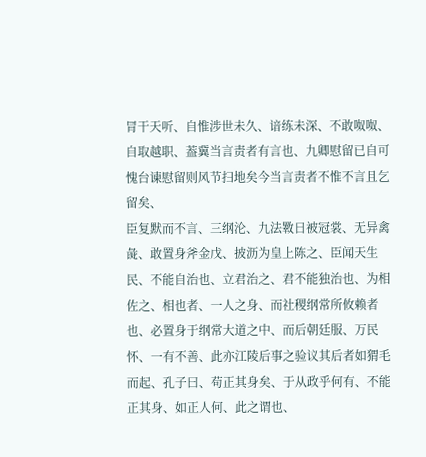冐干天听、自惟涉世未久、谙练未深、不敢呶呶、自取越职、葢冀当言责者有言也、九卿慰留已自可愧台谏慰留则风节扫地矣今当言责者不惟不言且乞留矣、
臣复默而不言、三纲沦、九法斁日被冠裳、无异禽彘、敢置身斧金戊、披沥为皇上陈之、臣闻天生民、不能自治也、立君治之、君不能独治也、为相佐之、相也者、一人之身、而社稷纲常所攸赖者也、必置身于纲常大道之中、而后朝廷服、万民怀、一有不善、此亦江陵后事之验议其后者如猬毛而起、孔子曰、苟正其身矣、于从政乎何有、不能正其身、如正人何、此之谓也、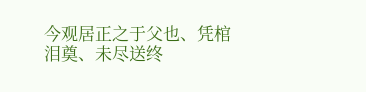今观居正之于父也、凭棺泪奠、未尽送终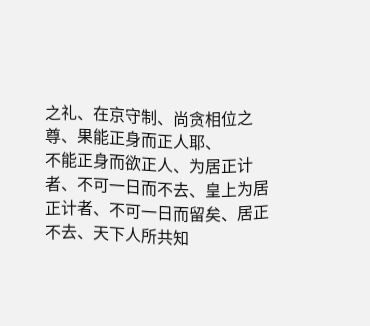之礼、在京守制、尚贪相位之尊、果能正身而正人耶、
不能正身而欲正人、为居正计者、不可一日而不去、皇上为居正计者、不可一日而留矣、居正不去、天下人所共知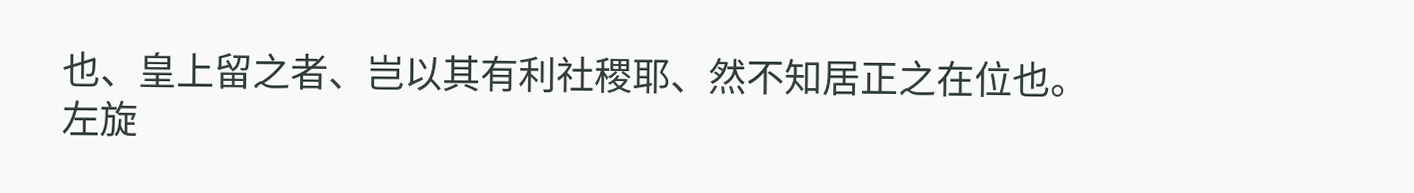也、皇上留之者、岂以其有利社稷耶、然不知居正之在位也。
左旋